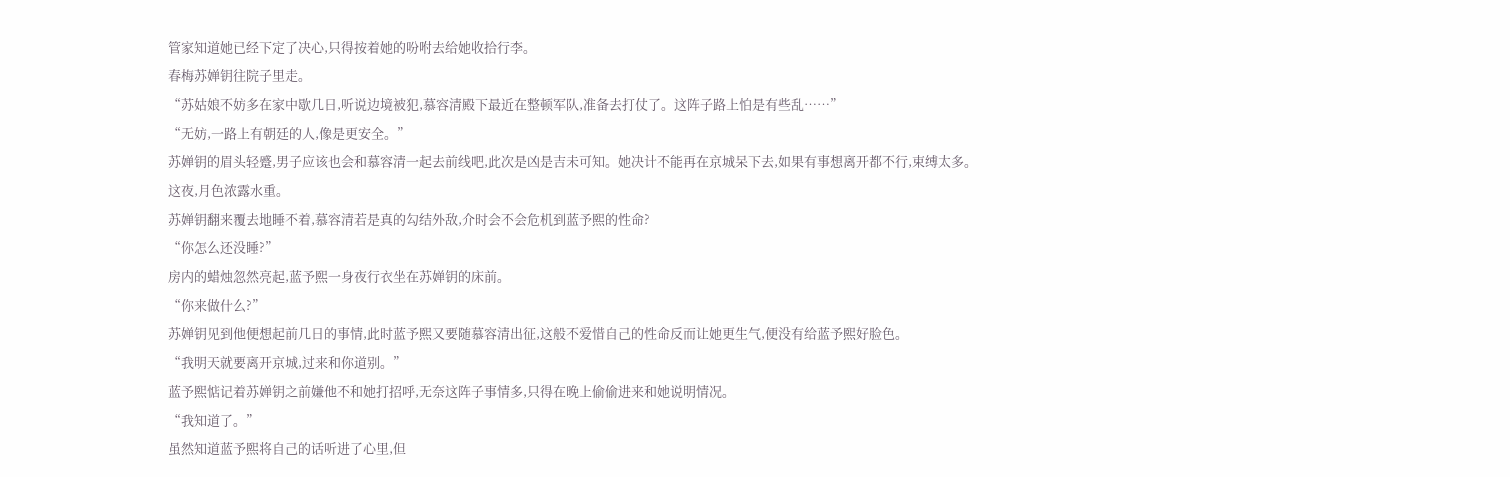管家知道她已经下定了决心,只得按着她的吩咐去给她收拾行李。
春梅苏婵钥往院子里走。
“苏姑娘不妨多在家中歇几日,听说边境被犯,慕容清殿下最近在整顿军队,准备去打仗了。这阵子路上怕是有些乱……”
“无妨,一路上有朝廷的人,像是更安全。”
苏婵钥的眉头轻蹙,男子应该也会和慕容清一起去前线吧,此次是凶是吉未可知。她决计不能再在京城呆下去,如果有事想离开都不行,束缚太多。
这夜,月色浓露水重。
苏婵钥翻来覆去地睡不着,慕容清若是真的勾结外敌,介时会不会危机到蓝予熙的性命?
“你怎么还没睡?”
房内的蜡烛忽然亮起,蓝予熙一身夜行衣坐在苏婵钥的床前。
“你来做什么?”
苏婵钥见到他便想起前几日的事情,此时蓝予熙又要随慕容清出征,这般不爱惜自己的性命反而让她更生气,便没有给蓝予熙好脸色。
“我明天就要离开京城,过来和你道别。”
蓝予熙惦记着苏婵钥之前嫌他不和她打招呼,无奈这阵子事情多,只得在晚上偷偷进来和她说明情况。
“我知道了。”
虽然知道蓝予熙将自己的话听进了心里,但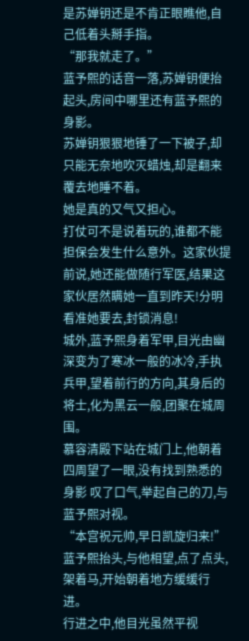是苏婵钥还是不肯正眼瞧他,自己低着头掰手指。
“那我就走了。”
蓝予熙的话音一落,苏婵钥便抬起头,房间中哪里还有蓝予熙的身影。
苏婵钥狠狠地锤了一下被子,却只能无奈地吹灭蜡烛,却是翻来覆去地睡不着。
她是真的又气又担心。
打仗可不是说着玩的,谁都不能担保会发生什么意外。这家伙提前说,她还能做随行军医,结果这家伙居然瞒她一直到昨天!分明看准她要去,封锁消息!
城外,蓝予熙身着军甲,目光由幽深变为了寒冰一般的冰冷,手执兵甲,望着前行的方向,其身后的将士,化为黑云一般,团聚在城周围。
慕容清殿下站在城门上,他朝着四周望了一眼,没有找到熟悉的身影 叹了口气,举起自己的刀,与蓝予熙对视。
“本宫祝元帅,早日凯旋归来!”
蓝予熙抬头,与他相望,点了点头,架着马,开始朝着地方缓缓行进。
行进之中,他目光虽然平视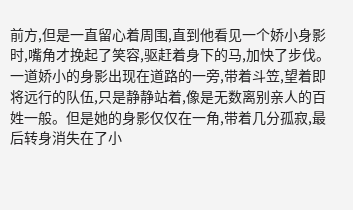前方,但是一直留心着周围,直到他看见一个娇小身影时,嘴角才挽起了笑容,驱赶着身下的马,加快了步伐。
一道娇小的身影出现在道路的一旁,带着斗笠,望着即将远行的队伍,只是静静站着,像是无数离别亲人的百姓一般。但是她的身影仅仅在一角,带着几分孤寂,最后转身消失在了小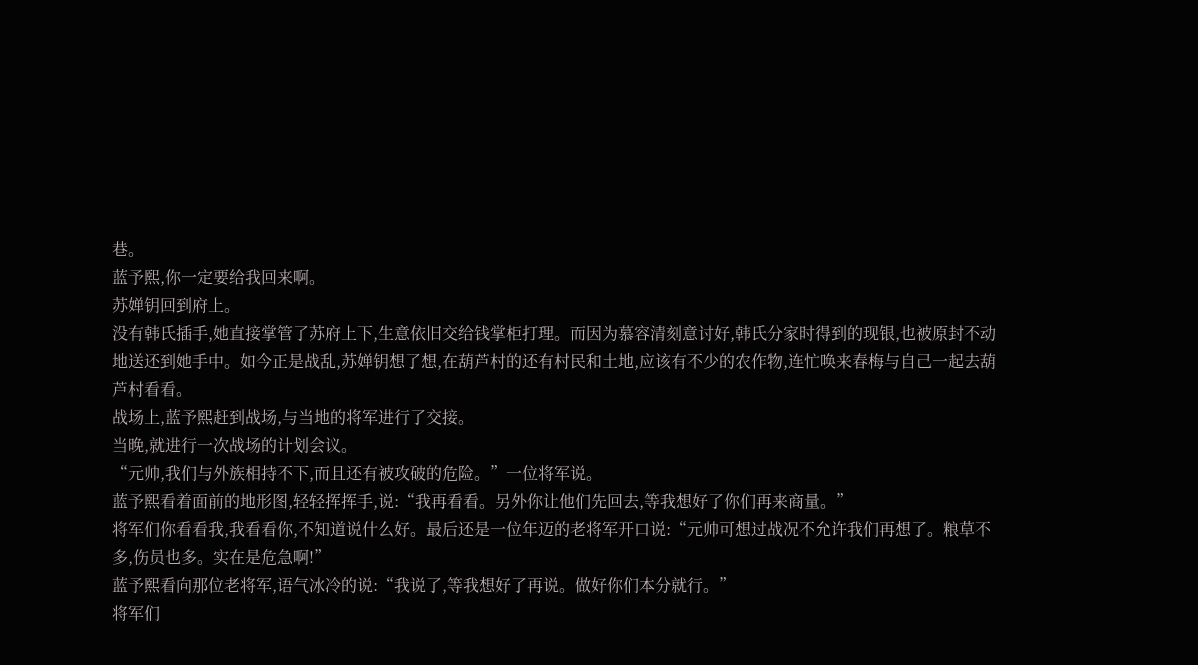巷。
蓝予熙,你一定要给我回来啊。
苏婵钥回到府上。
没有韩氏插手,她直接掌管了苏府上下,生意依旧交给钱掌柜打理。而因为慕容清刻意讨好,韩氏分家时得到的现银,也被原封不动地送还到她手中。如今正是战乱,苏婵钥想了想,在葫芦村的还有村民和土地,应该有不少的农作物,连忙唤来春梅与自己一起去葫芦村看看。
战场上,蓝予熙赶到战场,与当地的将军进行了交接。
当晚,就进行一次战场的计划会议。
“元帅,我们与外族相持不下,而且还有被攻破的危险。”一位将军说。
蓝予熙看着面前的地形图,轻轻挥挥手,说:“我再看看。另外你让他们先回去,等我想好了你们再来商量。”
将军们你看看我,我看看你,不知道说什么好。最后还是一位年迈的老将军开口说:“元帅可想过战况不允许我们再想了。粮草不多,伤员也多。实在是危急啊!”
蓝予熙看向那位老将军,语气冰冷的说:“我说了,等我想好了再说。做好你们本分就行。”
将军们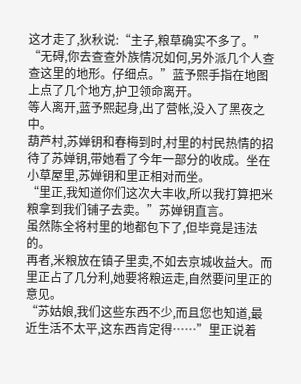这才走了,狄秋说:“主子,粮草确实不多了。”
“无碍,你去查查外族情况如何,另外派几个人查查这里的地形。仔细点。”蓝予熙手指在地图上点了几个地方,护卫领命离开。
等人离开,蓝予熙起身,出了营帐,没入了黑夜之中。
葫芦村,苏婵钥和春梅到时,村里的村民热情的招待了苏婵钥,带她看了今年一部分的收成。坐在小草屋里,苏婵钥和里正相对而坐。
“里正,我知道你们这次大丰收,所以我打算把米粮拿到我们铺子去卖。”苏婵钥直言。
虽然陈全将村里的地都包下了,但毕竟是违法的。
再者,米粮放在镇子里卖,不如去京城收益大。而里正占了几分利,她要将粮运走,自然要问里正的意见。
“苏姑娘,我们这些东西不少,而且您也知道,最近生活不太平,这东西肯定得……”里正说着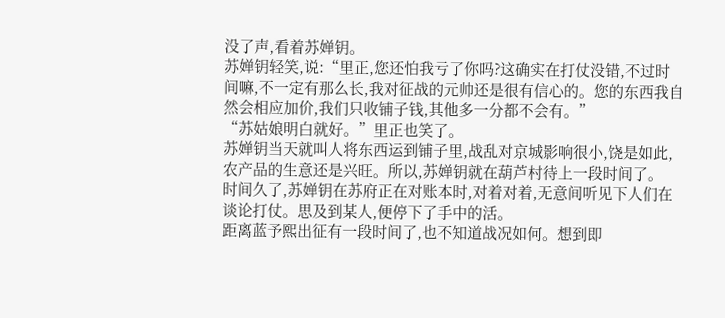没了声,看着苏婵钥。
苏婵钥轻笑,说:“里正,您还怕我亏了你吗?这确实在打仗没错,不过时间嘛,不一定有那么长,我对征战的元帅还是很有信心的。您的东西我自然会相应加价,我们只收铺子钱,其他多一分都不会有。”
“苏姑娘明白就好。”里正也笑了。
苏婵钥当天就叫人将东西运到铺子里,战乱对京城影响很小,饶是如此,农产品的生意还是兴旺。所以,苏婵钥就在葫芦村待上一段时间了。
时间久了,苏婵钥在苏府正在对账本时,对着对着,无意间听见下人们在谈论打仗。思及到某人,便停下了手中的活。
距离蓝予熙出征有一段时间了,也不知道战况如何。想到即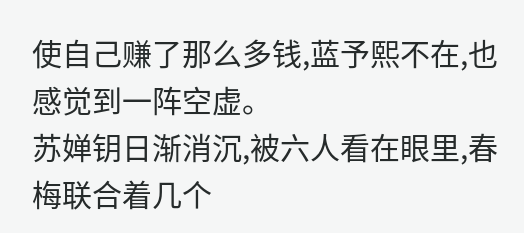使自己赚了那么多钱,蓝予熙不在,也感觉到一阵空虚。
苏婵钥日渐消沉,被六人看在眼里,春梅联合着几个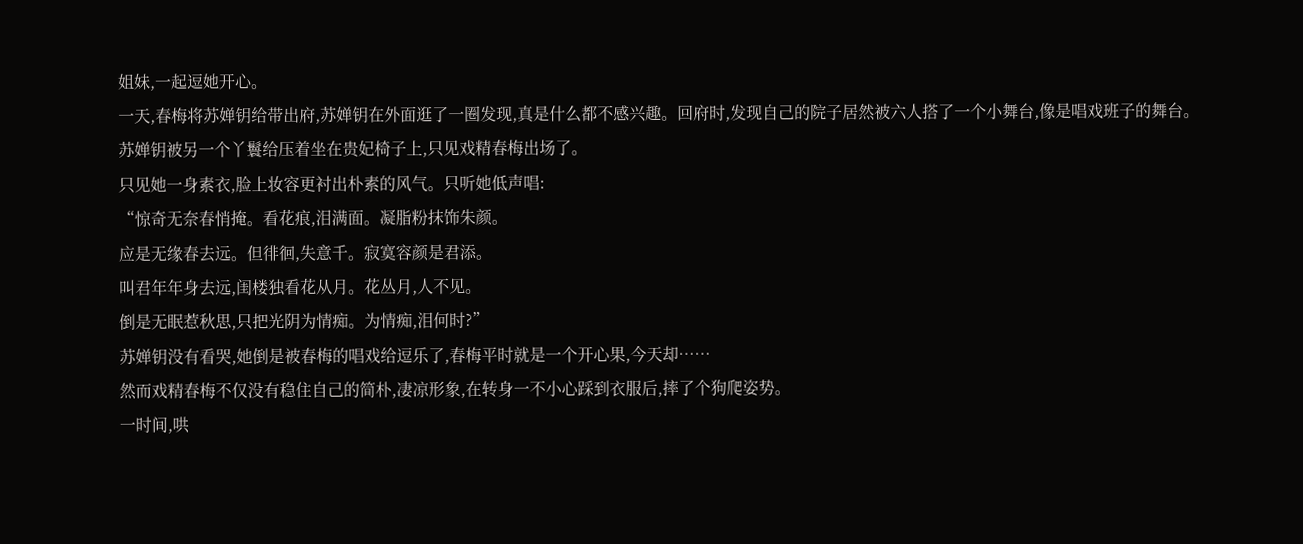姐妹,一起逗她开心。
一天,春梅将苏婵钥给带出府,苏婵钥在外面逛了一圈发现,真是什么都不感兴趣。回府时,发现自己的院子居然被六人搭了一个小舞台,像是唱戏班子的舞台。
苏婵钥被另一个丫鬟给压着坐在贵妃椅子上,只见戏精春梅出场了。
只见她一身素衣,脸上妆容更衬出朴素的风气。只听她低声唱:
“惊奇无奈春悄掩。看花痕,泪满面。凝脂粉抹饰朱颜。
应是无缘春去远。但徘徊,失意千。寂寞容颜是君添。
叫君年年身去远,闺楼独看花从月。花丛月,人不见。
倒是无眠惹秋思,只把光阴为情痴。为情痴,泪何时?”
苏婵钥没有看哭,她倒是被春梅的唱戏给逗乐了,春梅平时就是一个开心果,今天却……
然而戏精春梅不仅没有稳住自己的简朴,凄凉形象,在转身一不小心踩到衣服后,摔了个狗爬姿势。
一时间,哄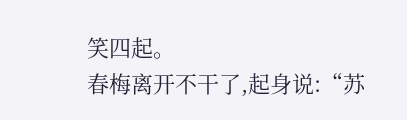笑四起。
春梅离开不干了,起身说:“苏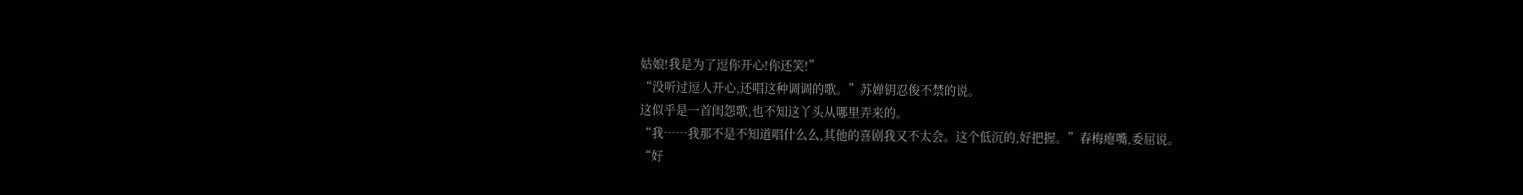姑娘!我是为了逗你开心!你还笑!”
“没听过逗人开心,还唱这种调调的歌。”苏婵钥忍俊不禁的说。
这似乎是一首闺怨歌,也不知这丫头从哪里弄来的。
“我……我那不是不知道唱什么么,其他的喜剧我又不太会。这个低沉的,好把握。”春梅瘪嘴,委屈说。
“好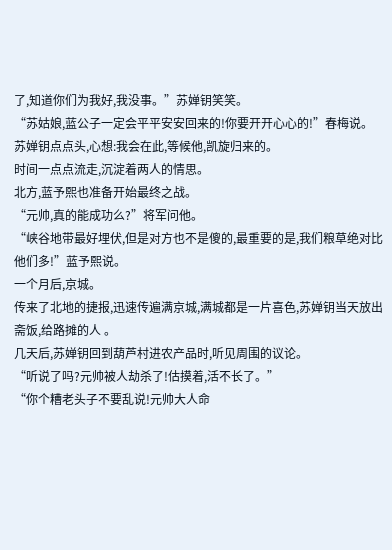了,知道你们为我好,我没事。”苏婵钥笑笑。
“苏姑娘,蓝公子一定会平平安安回来的!你要开开心心的!”春梅说。
苏婵钥点点头,心想:我会在此,等候他,凯旋归来的。
时间一点点流走,沉淀着两人的情思。
北方,蓝予熙也准备开始最终之战。
“元帅,真的能成功么?”将军问他。
“峡谷地带最好埋伏,但是对方也不是傻的,最重要的是,我们粮草绝对比他们多!”蓝予熙说。
一个月后,京城。
传来了北地的捷报,迅速传遍满京城,满城都是一片喜色,苏婵钥当天放出斋饭,给路摊的人 。
几天后,苏婵钥回到葫芦村进农产品时,听见周围的议论。
“听说了吗?元帅被人劫杀了!估摸着,活不长了。”
“你个糟老头子不要乱说!元帅大人命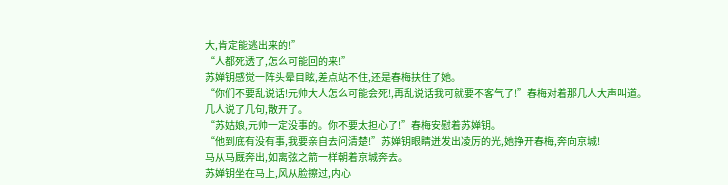大,肯定能逃出来的!”
“人都死透了,怎么可能回的来!”
苏婵钥感觉一阵头晕目眩,差点站不住,还是春梅扶住了她。
“你们不要乱说话!元帅大人怎么可能会死!,再乱说话我可就要不客气了!”春梅对着那几人大声叫道。几人说了几句,散开了。
“苏姑娘,元帅一定没事的。你不要太担心了!”春梅安慰着苏婵钥。
“他到底有没有事,我要亲自去问清楚!”苏婵钥眼睛迸发出凌厉的光,她挣开春梅,奔向京城!
马从马厩奔出,如离弦之箭一样朝着京城奔去。
苏婵钥坐在马上,风从脸擦过,内心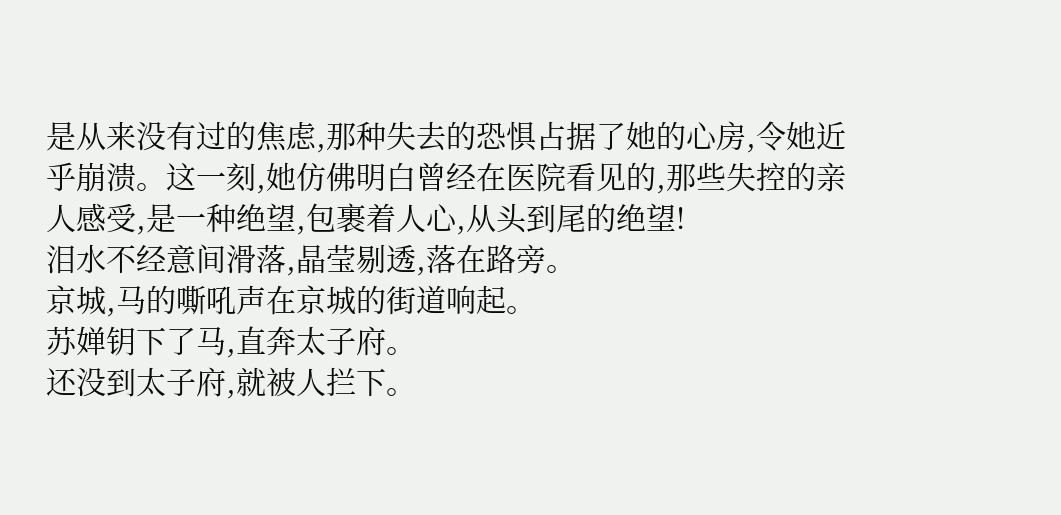是从来没有过的焦虑,那种失去的恐惧占据了她的心房,令她近乎崩溃。这一刻,她仿佛明白曾经在医院看见的,那些失控的亲人感受,是一种绝望,包裹着人心,从头到尾的绝望!
泪水不经意间滑落,晶莹剔透,落在路旁。
京城,马的嘶吼声在京城的街道响起。
苏婵钥下了马,直奔太子府。
还没到太子府,就被人拦下。